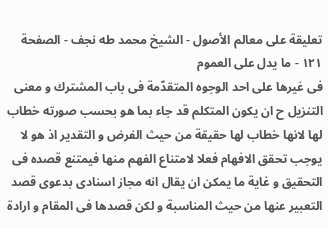تعليقة على معالم الأصول - الشيخ محمد طه نجف - الصفحة ١٢١ - ما يدل على العموم
فى غيرها على احد الوجوه المتقدّمة فى باب المشترك و معنى التنزيل ح ان يكون المتكلم قد جاء بما هو بحسب صورته خطاب لها لانها خطاب لها حقيقة من حيث الفرض و التقدير اذ هو لا يوجب تحقق الافهام فعلا لامتناع الفهم منها فيمتنع قصده فى التحقيق و غاية ما يمكن ان يقال انه مجاز اسنادى بدعوى قصد التعبير عنها من حيث المناسبة و لكن قصدها فى المقام و ارادة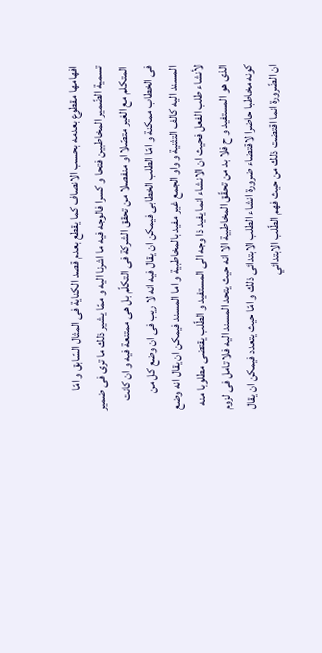افهامها مقطوع بعدمه بحسب الانصاف كما يقطع بعدم قصد الكناية فى المثال السّابق و امّا تسمية الضّمير المخاطبين فتحا و كسرا فالوجه فيه ما اشرنا اليه و ممّا يشير ذلك ما ترى فى ضمير المتكلم مع الغير متصّلا او منفصلا من تحقق الشركة فى التكلّم بل هى ممتنعة فيه و ان كانت فى الخطاب ممكنة و امّا الطلب الخطابى فيمكن ان يقال فيه انه لا ريب فى ان وضع كل من المسند اليه كالف التثنية و واو الجمع غير مفيد بالمخاطبية و اما المسند فيمكن ان يقال انه وضع لأنشاء طلب الفعل فحيث ان الانشاء انما يفيد ذا وجه الى المستفيد و الطّلب يقتضى مطلوبا منه الذى هو المستفيد و ح فلا بد من تحقّق المخاطبية الا انه حيث يتحد المسند اليه فلا تامل فى لزوم كونه مخاطبا حاضرا لاقتضاء ضرورة انشاء الطلب الابتدائى ذلك و امّا حيث يتعدد فيمكن ان يقال ان الضّرورة انما اقتضت ذلك من حيث فهم الطّلب الابتدائي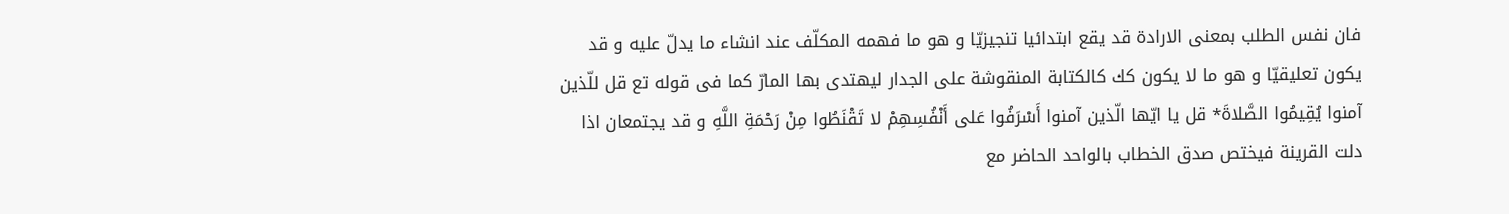فان نفس الطلب بمعنى الارادة قد يقع ابتدائيا تنجيزيّا و هو ما فهمه المكلّف عند انشاء ما يدلّ عليه و قد يكون تعليقيّا و هو ما لا يكون كك كالكتابة المنقوشة على الجدار ليهتدى بها المارّ كما فى قوله تع قل للّذين آمنوا يُقِيمُوا الصَّلاةَ* قل يا ايّها الّذين آمنوا أَسْرَفُوا عَلى أَنْفُسِهِمْ لا تَقْنَطُوا مِنْ رَحْمَةِ اللَّهِ و قد يجتمعان اذا دلت القرينة فيختص صدق الخطاب بالواحد الحاضر مع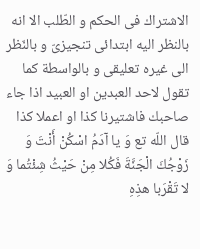الاشتراك فى الحكم و الطّلب الا انه بالنظر اليه ابتدائى تنجيزىّ و بالنّظر الى غيره تعليقى و بالواسطة كما تقول لاحد العبدين او العبيد اذا جاء صاحبك فاشتيرنا كذا او اعملا كذا قال اللّه تع وَ يا آدَمُ اسْكُنْ أَنْتَ وَ زَوْجُكَ الْجَنَّةَ فَكُلا مِنْ حَيْثُ شِئْتُما وَ لا تَقْرَبا هذِهِ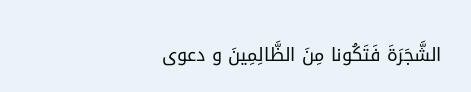الشَّجَرَةَ فَتَكُونا مِنَ الظَّالِمِينَ و دعوى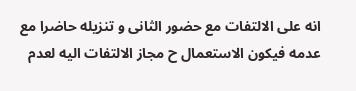انه على الالتفات مع حضور الثانى و تنزيله حاضرا مع عدمه فيكون الاستعمال ح مجاز الالتفات اليه لعدم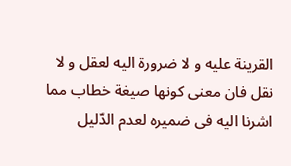القرينة عليه و لا ضرورة اليه لعقل و لا نقل فان معنى كونها صيغة خطاب مما اشرنا اليه فى ضميره لعدم الدّليل